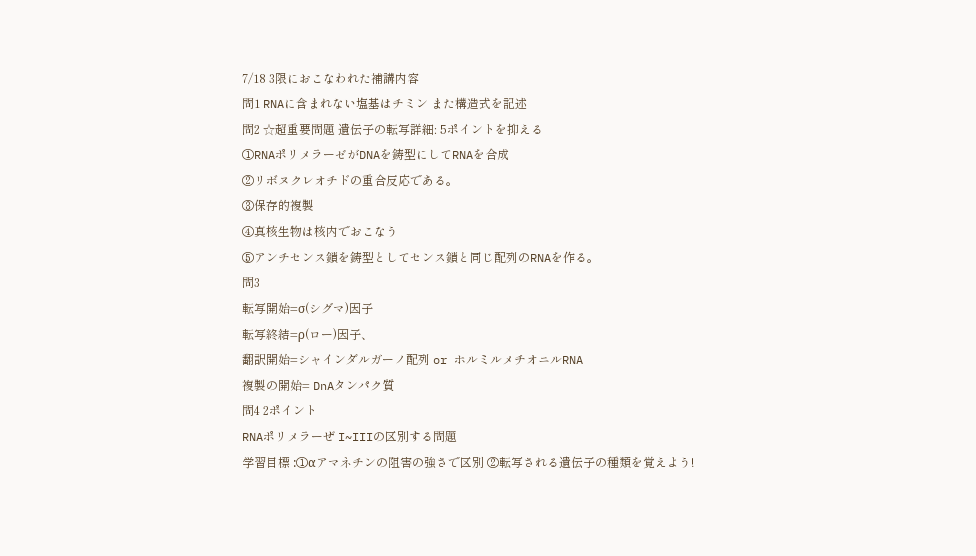7/18 3限におこなわれた補講内容
問1 RNAに含まれない塩基はチミン また構造式を記述
問2 ☆超重要問題 遺伝子の転写詳細: 5ポイントを抑える
①RNAポリメラーゼがDNAを鋳型にしてRNAを合成
②リボヌクレオチドの重合反応である。
③保存的複製
④真核生物は核内でおこなう
⑤アンチセンス鎖を鋳型としてセンス鎖と同じ配列のRNAを作る。
問3
転写開始=σ(シグマ)因子
転写終結=ρ(ロー)因子、
翻訳開始=シャインダルガーノ配列 or ホルミルメチオニルRNA
複製の開始= DnAタンパク質
問4 2ポイント
RNAポリメラーぜ I~IIIの区別する問題
学習目標 :①αアマネチンの阻害の強さで区別 ②転写される遺伝子の種類を覚えよう!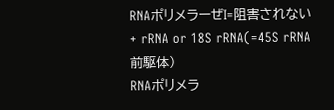RNAポリメラーぜI=阻害されない + rRNA or 18S rRNA(=45S rRNA前駆体)
RNAポリメラ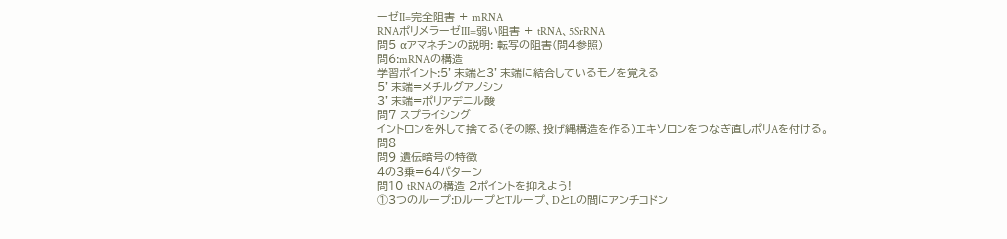ーゼII=完全阻害 + mRNA
RNAポリメラーゼIII=弱い阻害 + tRNA、5SrRNA
問5 αアマネチンの説明: 転写の阻害(問4参照)
問6:mRNAの構造
学習ポイント:5’末端と3’末端に結合しているモノを覚える
5’末端=メチルグアノシン
3’末端=ポリアデニル酸
問7 スプライシング
イントロンを外して捨てる(その際、投げ縄構造を作る)エキソロンをつなぎ直しポリAを付ける。
問8
問9 遺伝暗号の特徴
4の3乗=64パターン
問10 tRNAの構造 2ポイントを抑えよう!
①3つのループ:DループとTループ、DとLの間にアンチコドン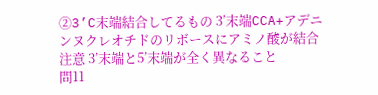②3’C末端結合してるもの 3’末端CCA+アデニンヌクレオチドのリボースにアミノ酸が結合
注意 3’末端と5’末端が全く異なること
問11